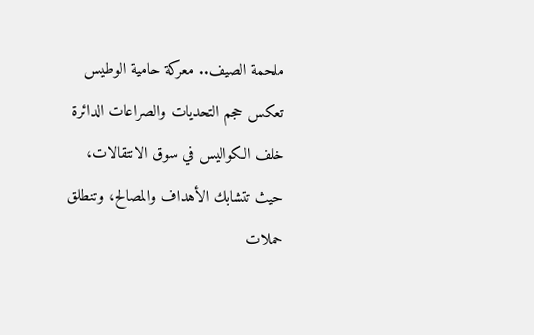ملحمة الصيف.. معركة حامية الوطيس تعكس حجم التحديات والصراعات الدائرة خلف الكواليس في سوق الانتقالات، حيث تتشابك الأهداف والمصالح، وتنطلق حملات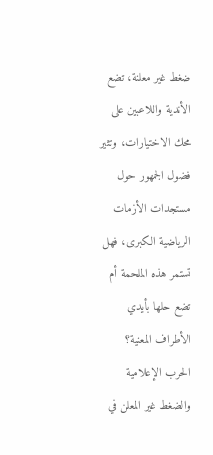ضغط غير معلنة، تضع الأندية واللاعبين على محك الاختيارات، وتثير فضول الجمهور حول مستجدات الأزمات الرياضية الكبرى، فهل تستمر هذه الملحمة أم تضع حلها بأيدي الأطراف المعنية؟
الحرب الإعلامية والضغط غير المعلن في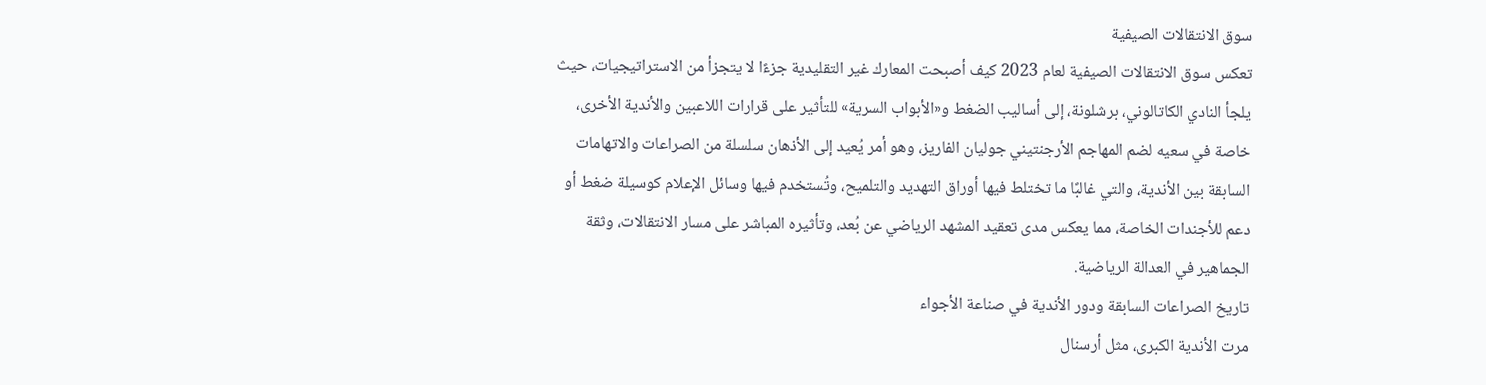سوق الانتقالات الصيفية
تعكس سوق الانتقالات الصيفية لعام 2023 كيف أصبحت المعارك غير التقليدية جزءًا لا يتجزأ من الاستراتيجيات، حيث يلجأ النادي الكاتالوني، برشلونة، إلى أساليب الضغط و«الأبواب السرية» للتأثير على قرارات اللاعبين والأندية الأخرى، خاصة في سعيه لضم المهاجم الأرجنتيني جوليان الفاريز، وهو أمر يُعيد إلى الأذهان سلسلة من الصراعات والاتهامات السابقة بين الأندية، والتي غالبًا ما تختلط فيها أوراق التهديد والتلميح، وتُستخدم فيها وسائل الإعلام كوسيلة ضغط أو دعم للأجندات الخاصة، مما يعكس مدى تعقيد المشهد الرياضي عن بُعد، وتأثيره المباشر على مسار الانتقالات، وثقة الجماهير في العدالة الرياضية.
تاريخ الصراعات السابقة ودور الأندية في صناعة الأجواء
مرت الأندية الكبرى، مثل أرسنال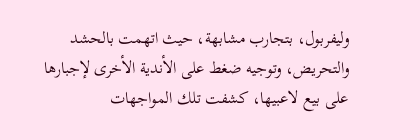وليفربول، بتجارب مشابهة، حيث اتهمت بالحشد والتحريض، وتوجيه ضغط على الأندية الأخرى لإجبارها على بيع لاعبيها، كشفت تلك المواجهات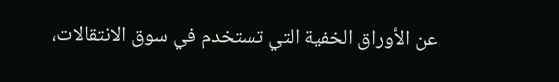عن الأوراق الخفية التي تستخدم في سوق الانتقالات،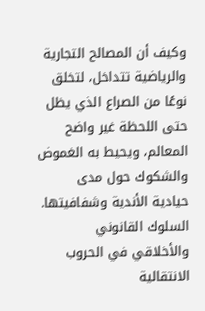وكيف أن المصالح التجارية والرياضية تتداخل، لتخلق نوعًا من الصراع الذي يظل حتى اللحظة غير واضح المعالم، ويحيط به الغموض والشكوك حول مدى حيادية الأندية وشفافيتها.
السلوك القانوني والأخلاقي في الحروب الانتقالية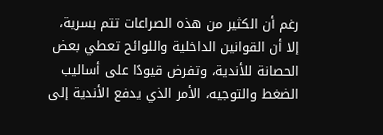رغم أن الكثير من هذه الصراعات تتم بسرية، إلا أن القوانين الداخلية واللوائح تعطي بعض الحصانة للأندية، وتفرض قيودًا على أساليب الضغط والتوجيه، الأمر الذي يدفع الأندية إلى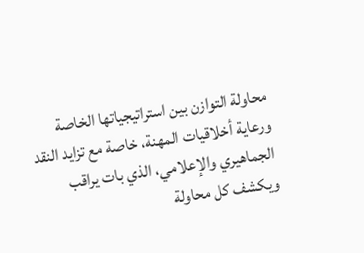محاولة التوازن بين استراتيجياتها الخاصة ورعاية أخلاقيات المهنة، خاصة مع تزايد النقد الجماهيري والإعلامي، الذي بات يراقب ويكشف كل محاولة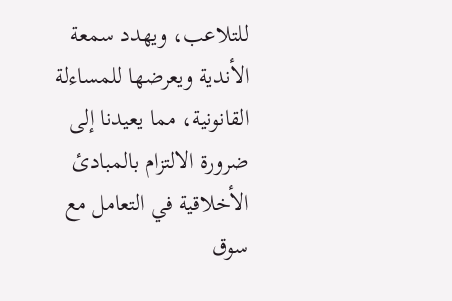للتلاعب، ويهدد سمعة الأندية ويعرضها للمساءلة القانونية، مما يعيدنا إلى ضرورة الالتزام بالمبادئ الأخلاقية في التعامل مع سوق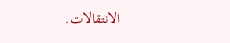الانتقالات.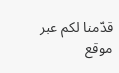قدّمنا لكم عبر موقع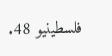فلسطينيو 48.